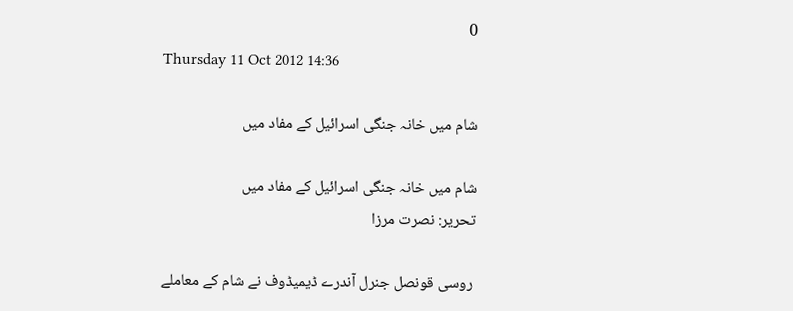0
Thursday 11 Oct 2012 14:36

شام میں خانہ جنگی اسرائیل کے مفاد میں

شام میں خانہ جنگی اسرائیل کے مفاد میں
تحریر: نصرت مرزا

 روسی قونصل جنرل آندرے ڈیمیڈوف نے شام کے معاملے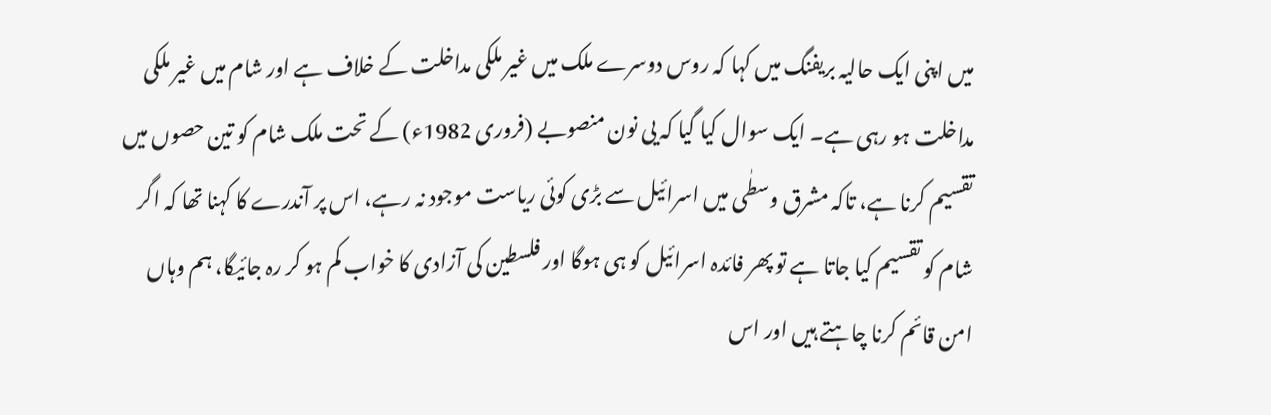میں اپنی ایک حالیہ بریفنگ میں کہا کہ روس دوسرے ملک میں غیر ملکی مداخلت کے خلاف ہے اور شام میں غیر ملکی مداخلت ہو رہی ہے۔ ایک سوال کیا گیا کہ یی نون منصوبے (فروری 1982ء) کے تحت ملک شام کو تین حصوں میں تقسیم کرنا ہے، تاکہ مشرق وسطٰی میں اسرائیل سے بڑی کوئی ریاست موجود نہ رہے، اس پر آندرے کا کہنا تھا کہ اگر شام کو تقسیم کیا جاتا ہے تو پھر فائدہ اسرائیل کو ہی ہوگا اور فلسطین کی آزادی کا خواب کم ہو کر رہ جائیگا، ہم وہاں امن قائم کرنا چاہتے ہیں اور اس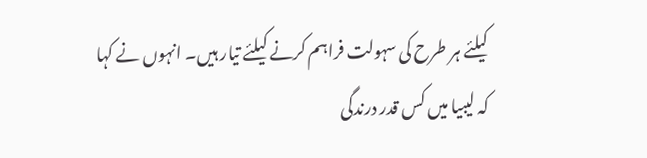کیلئے ہر طرح کی سہولت فراہم کرنے کیلئے تیار ہیں۔ انہوں نے کہا کہ لیبیا میں کس قدر درندگی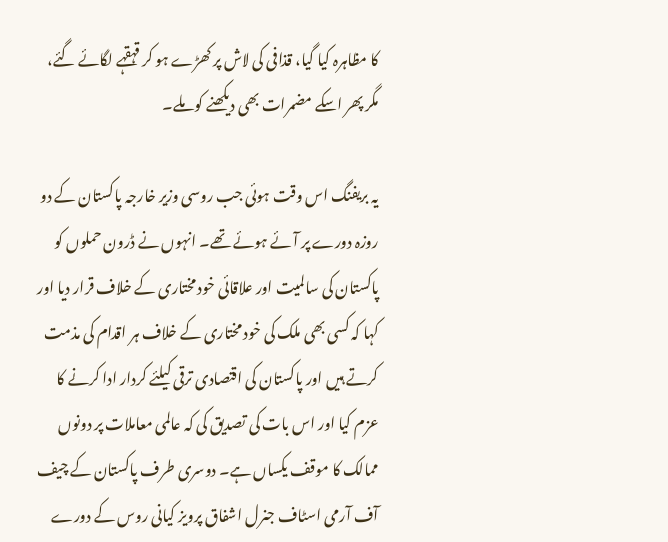کا مظاہرہ کیا گیا، قذافی کی لاش پر کھڑے ہو کر قہقہے لگائے گئے، مگر پھر اسکے مضمرات بھی دیکھنے کو ملے۔

یہ بریفنگ اس وقت ہوئی جب روسی وزیر خارجہ پاکستان کے دو روزہ دورے پر آئے ہوئے تھے۔ انہوں نے ڈرون حملوں کو پاکستان کی سالمیت اور علاقائی خود مختاری کے خلاف قرار دیا اور کہا کہ کسی بھی ملک کی خود مختاری کے خلاف ہر اقدام کی مذمت کرتے ہیں اور پاکستان کی اقتصادی ترقی کیلئے کردار ادا کرنے کا عزم کیا اور اس بات کی تصدیق کی کہ عالمی معاملات پر دونوں ممالک کا موقف یکساں ہے۔ دوسری طرف پاکستان کے چیف آف آرمی اسٹاف جنرل اشفاق پرویز کیانی روس کے دورے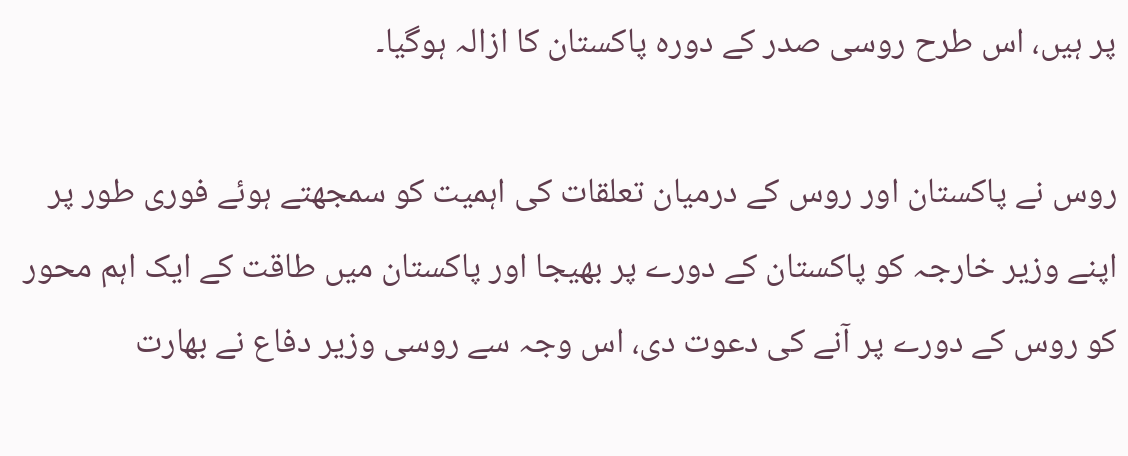پر ہیں، اس طرح روسی صدر کے دورہ پاکستان کا ازالہ ہوگیا۔

روس نے پاکستان اور روس کے درمیان تعلقات کی اہمیت کو سمجھتے ہوئے فوری طور پر اپنے وزیر خارجہ کو پاکستان کے دورے پر بھیجا اور پاکستان میں طاقت کے ایک اہم محور کو روس کے دورے پر آنے کی دعوت دی، اس وجہ سے روسی وزیر دفاع نے بھارت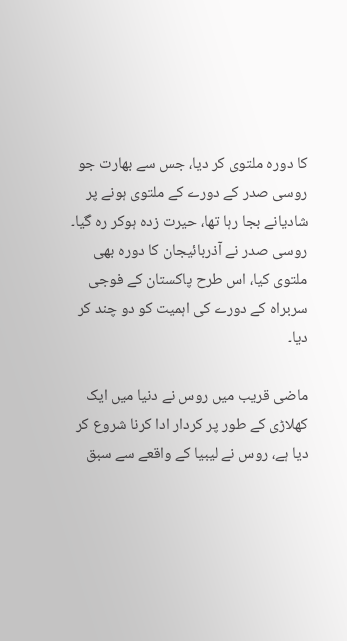کا دورہ ملتوی کر دیا، جس سے بھارت جو روسی صدر کے دورے کے ملتوی ہونے پر شادیانے بجا رہا تھا، حیرت زدہ ہوکر رہ گیا۔ روسی صدر نے آذربائیجان کا دورہ بھی ملتوی کیا، اس طرح پاکستان کے فوجی سربراہ کے دورے کی اہمیت کو دو چند کر دیا۔

ماضی قریب میں روس نے دنیا میں ایک کھلاڑی کے طور پر کردار ادا کرنا شروع کر دیا ہے، روس نے لیبیا کے واقعے سے سبق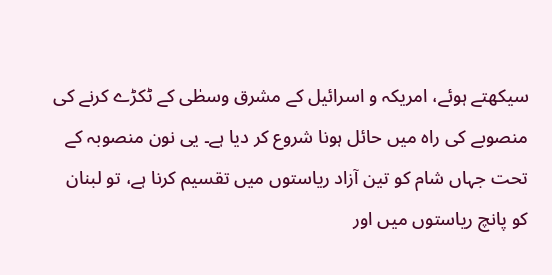سیکھتے ہوئے، امریکہ و اسرائیل کے مشرق وسطٰی کے ٹکڑے کرنے کی منصوبے کی راہ میں حائل ہونا شروع کر دیا ہے۔ یی نون منصوبہ کے تحت جہاں شام کو تین آزاد ریاستوں میں تقسیم کرنا ہے، تو لبنان کو پانچ ریاستوں میں اور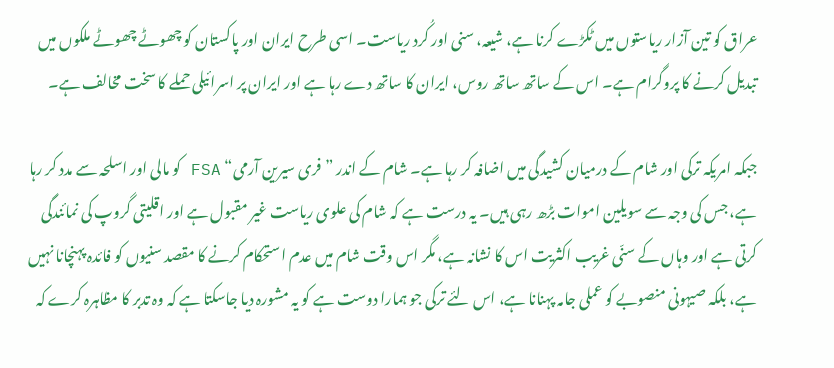عراق کو تین آزار ریاستوں میں ٹکڑے کرنا ہے، شیعہ، سنی اور کُرد ریاست۔ اسی طرح ایران اور پاکستان کو چھوٹے چھوٹے ملکوں میں تبدیل کرنے کا پروگرام ہے۔ اس کے ساتھ ساتھ روس، ایران کا ساتھ دے رہا ہے اور ایران پر اسرائیلی حملے کا سخت مخالف ہے۔

جبکہ امریکہ ترکی اور شام کے درمیان کشیدگی میں اضافہ کر رہا ہے۔ شام کے اندر ”فری سیرین آرمی“ FSA کو مالی اور اسلحہ سے مدد کر رہا ہے، جس کی وجہ سے سویلین اموات بڑھ رہی ہیں۔ یہ درست ہے کہ شام کی علوی ریاست غیر مقبول ہے اور اقلیتی گروپ کی نمائندگی کرتی ہے اور وہاں کے سنّی غریب اکثریت اس کا نشانہ ہے، مگر اس وقت شام میں عدم استحکام کرنے کا مقصد سنیوں کو فائدہ پہنچانا نہیں ہے، بلکہ صیہونی منصوبے کو عملی جامہ پہنانا ہے، اس لئے ترکی جو ہمارا دوست ہے کو یہ مشورہ دیا جاسکتا ہے کہ وہ تدبر کا مظاہرہ کرے کہ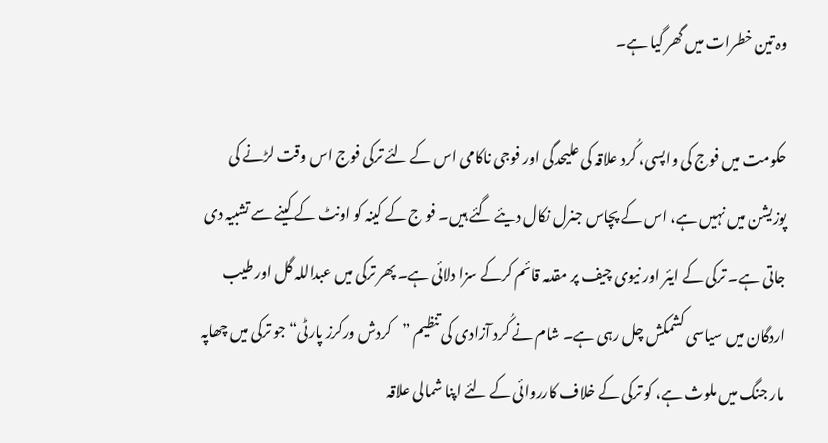وہ تین خطرات میں گھر گیا ہے۔

حکومت میں فوج کی واپسی، کُرد علاقہ کی علیحدگی اور فوجی ناکامی اس کے لئے ترکی فوج اس وقت لڑنے کی پوزیشن میں نہیں ہے، اس کے پچاس جنرل نکال دیئے گئے ہیں۔ فو ج کے کینہ کو اونٹ کے کینے سے تشبیہ دی جاتی ہے۔ ترکی کے ایئر اور نیوی چیف پر مقدمہ قائم کرکے سزا دلائی ہے۔ پھر ترکی میں عبداللہ گل اور طیب اردگان میں سیاسی کشمکش چل رہی ہے۔ شام نے کُرد آزادی کی تنظیم ”کردش ورکرز پارٹی“ جو ترکی میں چھاپہ مار جنگ میں ملوث ہے، کو ترکی کے خلاف کارروائی کے لئے اپنا شمالی علاقہ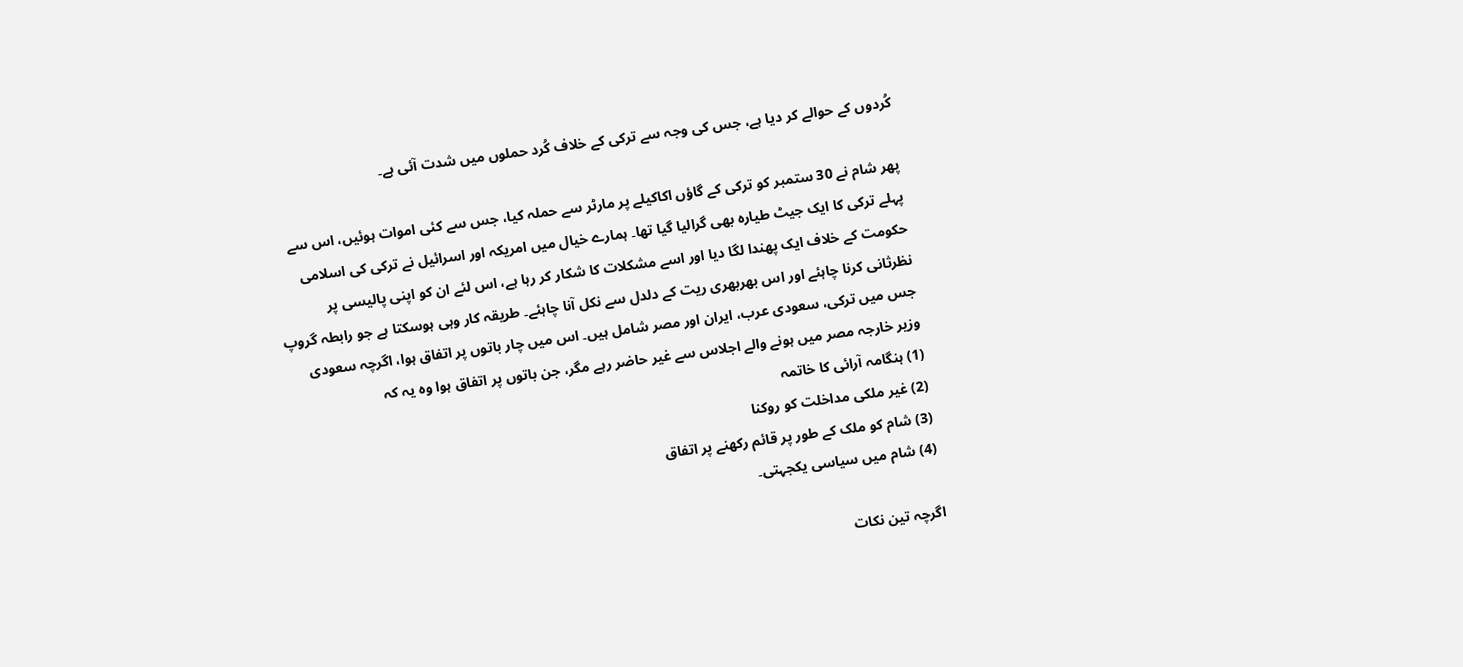کُردوں کے حوالے کر دیا ہے، جس کی وجہ سے ترکی کے خلاف کُرد حملوں میں شدت آئی ہے۔

پھر شام نے 30 ستمبر کو ترکی کے گاؤں اکاکیلے پر مارٹر سے حملہ کیا، جس سے کئی اموات ہوئیں، اس سے پہلے ترکی کا ایک جیٹ طیارہ بھی گرالیا گیا تھا۔ ہمارے خیال میں امریکہ اور اسرائیل نے ترکی کی اسلامی حکومت کے خلاف ایک پھندا لگا دیا اور اسے مشکلات کا شکار کر رہا ہے، اس لئے ان کو اپنی پالیسی پر نظرثانی کرنا چاہئے اور اس بھربھری ریت کے دلدل سے نکل آنا چاہئے۔ طریقہ کار وہی ہوسکتا ہے جو رابطہ گروپ جس میں ترکی، سعودی عرب، ایران اور مصر شامل ہیں۔ اس میں چار باتوں پر اتفاق ہوا، اگرچہ سعودی وزیر خارجہ مصر میں ہونے والے اجلاس سے غیر حاضر رہے مگر، جن باتوں پر اتفاق ہوا وہ یہ کہ
(1) ہنگامہ آرائی کا خاتمہ
(2) غیر ملکی مداخلت کو روکنا
(3) شام کو ملک کے طور پر قائم رکھنے پر اتفاق
(4) شام میں سیاسی یکجہتی۔

اگرچہ تین نکات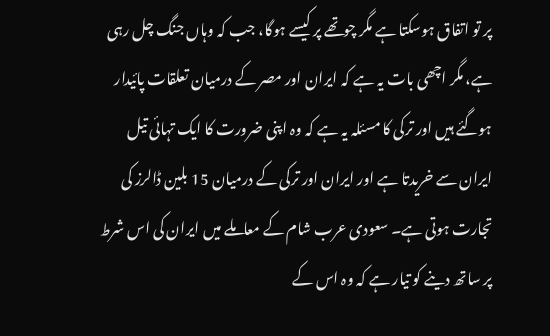پر تو اتفاق ہوسکتا ہے مگر چوتھے پر کیسے ہوگا، جب کہ وہاں جنگ چل رہی ہے، مگر اچھی بات یہ ہے کہ ایران اور مصر کے درمیان تعلقات پائیدار ہوگئے ہیں اور ترکی کا مسئلہ یہ ہے کہ وہ اپنی ضرورت کا ایک تہائی تیل ایران سے خریدتا ہے اور ایران اور ترکی کے درمیان 15 بلین ڈالرز کی تجارت ہوتی ہے۔ سعودی عرب شام کے معاملے میں ایران کی اس شرط پر ساتھ دینے کو تیار ہے کہ وہ اس کے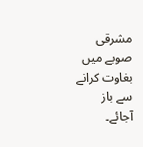مشرقی صوبے میں بغاوت کرانے سے باز آجائے۔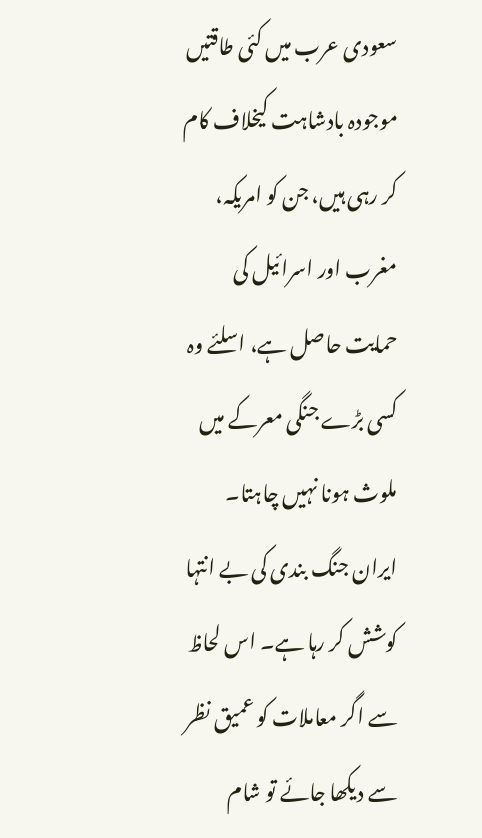سعودی عرب میں کئی طاقتیں موجودہ بادشاہت کیخلاف کام کر رہی ہیں، جن کو امریکہ، مغرب اور اسرائیل کی حمایت حاصل ہے، اسلئے وہ کسی بڑے جنگی معرکے میں ملوث ہونا نہیں چاہتا۔ ایران جنگ بندی کی بے انتہا کوشش کر رہا ہے۔ اس لحاظ سے اگر معاملات کو عمیق نظر سے دیکھا جائے تو شام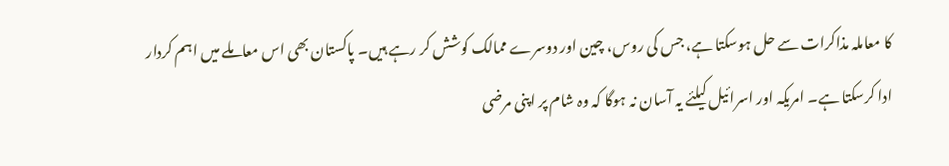کا معاملہ مذاکرات سے حل ہوسکتا ہے، جس کی روس، چین اور دوسرے ممالک کوشش کر رہے ہیں۔ پاکستان بھی اس معاملے میں اہم کردار ادا کرسکتا ہے۔ امریکہ اور اسرائیل کیلئے یہ آسان نہ ہوگا کہ وہ شام پر اپنی مرضی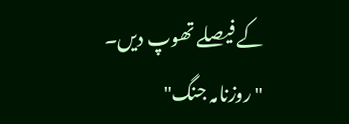کے فیصلے تھوپ دیں۔
"روزنامہ جنگ"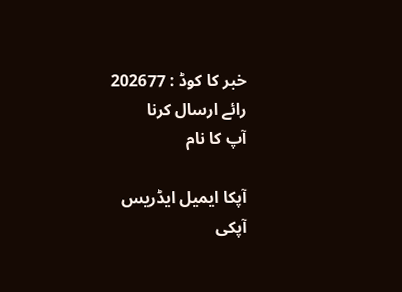خبر کا کوڈ : 202677
رائے ارسال کرنا
آپ کا نام

آپکا ایمیل ایڈریس
آپکی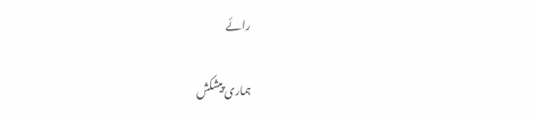رائے

ہماری پیشکش